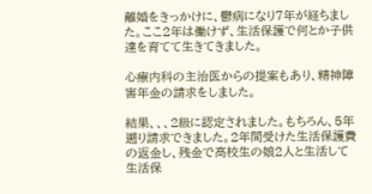離婚をきっかけに、鬱病になり7年が経ちました。ここ2年は働けず、生活保護で何とか子供達を育てて生きてきました。

心療内科の主治医からの提案もあり、精神障害年金の請求をしました。

結果、、、2級に認定されました。もちろん、5年遡り請求できました。2年間受けた生活保護費の返金し、残金で高校生の娘2人と生活して生活保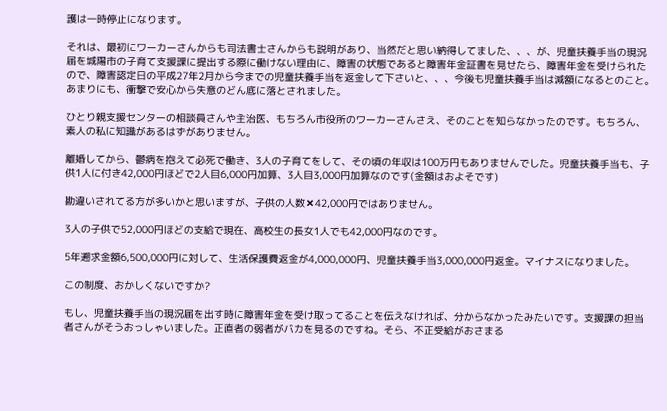護は一時停止になります。

それは、最初にワーカーさんからも司法書士さんからも説明があり、当然だと思い納得してました、、、が、児童扶養手当の現況届を城陽市の子育て支援課に提出する際に働けない理由に、障害の状態であると障害年金証書を見せたら、障害年金を受けられたので、障害認定日の平成27年2月から今までの児童扶養手当を返金して下さいと、、、今後も児童扶養手当は減額になるとのこと。あまりにも、衝撃で安心から失意のどん底に落とされました。

ひとり親支援センターの相談員さんや主治医、もちろん市役所のワーカーさんさえ、そのことを知らなかったのです。もちろん、素人の私に知識があるはずがありません。

離婚してから、鬱病を抱えて必死で働き、3人の子育てをして、その頃の年収は100万円もありませんでした。児童扶養手当も、子供1人に付き42,000円ほどで2人目6,000円加算、3人目3,000円加算なのです(金額はおよそです)

勘違いされてる方が多いかと思いますが、子供の人数✖42,000円ではありません。

3人の子供で52,000円ほどの支給で現在、高校生の長女1人でも42,000円なのです。

5年遡求金額6,500,000円に対して、生活保護費返金が4,000,000円、児童扶養手当3,000,000円返金。マイナスになりました。

この制度、おかしくないですか?

もし、児童扶養手当の現況届を出す時に障害年金を受け取ってることを伝えなければ、分からなかったみたいです。支援課の担当者さんがそうおっしゃいました。正直者の弱者がバカを見るのですね。そら、不正受給がおさまる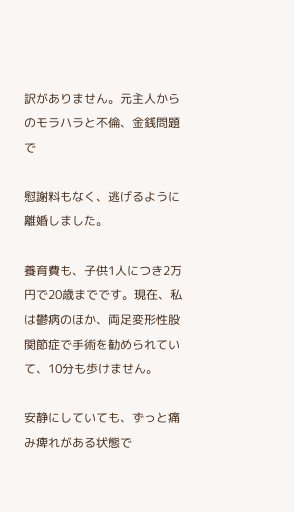訳がありません。元主人からのモラハラと不倫、金銭問題で

慰謝料もなく、逃げるように離婚しました。

養育費も、子供1人につき2万円で20歳までです。現在、私は鬱病のほか、両足変形性股関節症で手術を勧められていて、10分も歩けません。

安静にしていても、ずっと痛み痺れがある状態で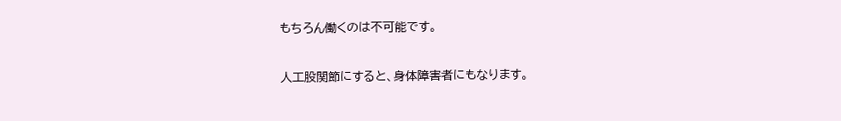もちろん働くのは不可能です。

人工股関節にすると、身体障害者にもなります。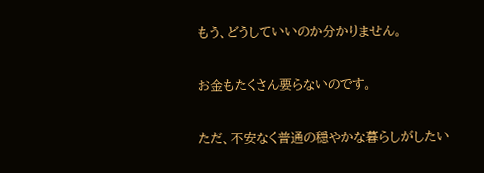もう、どうしていいのか分かりません。

お金もたくさん要らないのです。

ただ、不安なく普通の穏やかな暮らしがしたい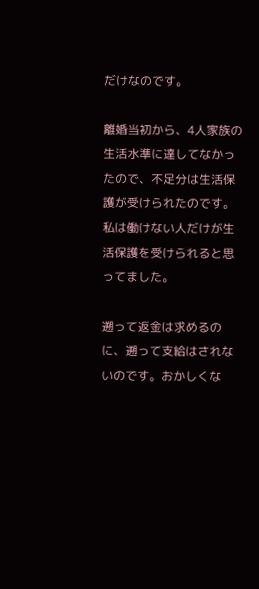だけなのです。

離婚当初から、4人家族の生活水準に達してなかったので、不足分は生活保護が受けられたのです。私は働けない人だけが生活保護を受けられると思ってました。

遡って返金は求めるのに、遡って支給はされないのです。おかしくな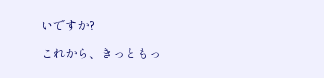いですか?

これから、きっともっ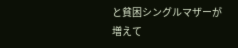と貧困シングルマザーが増えて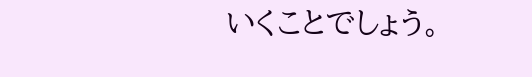いくことでしょう。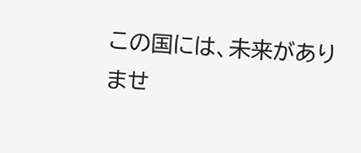この国には、未来がありませ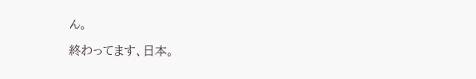ん。

終わってます、日本。